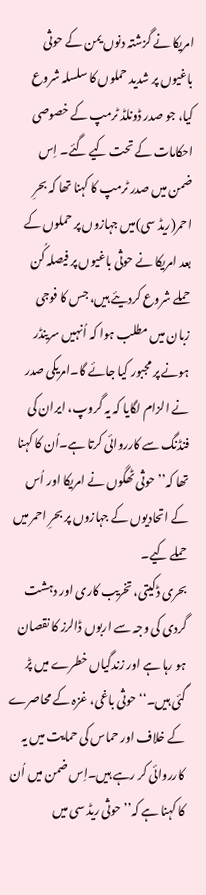امریکا نے گزشتہ دنوں یمن کے حوثی باغیوں پر شدید حملوں کا سلسلہ شروع کیا، جو صدر ڈونلڈ ٹرمپ کے خصوصی احکامات کے تحت کیے گئے۔ اِس ضمن میں صدر ٹرمپ کا کہنا تھا کہ بحرِ احمر(ریڈ سی)میں جہازوں پر حملوں کے بعد امریکا نے حوثی باغیوں پر فیصلہ کُن حملے شروع کردیئے ہیں، جس کا فوجی زبان میں مطلب ہوا کہ اُنہیں سرینڈر ہونے پر مجبور کیا جائے گا۔امریکی صدر نے الزام لگایا کہ یہ گروپ، ایران کی فنڈنگ سے کارروائی کرتا ہے۔اُن کا کہنا تھا کہ’’حوثی ٹھگوں نے امریکا اور اُس کے اتحادیوں کے جہازوں پر بحرِ احمر میں حملے کیے۔
بحری ڈکیتی، تخریب کاری اور دہشت گردی کی وجہ سے اربوں ڈالرز کا نقصان ہو رہا ہے اور زندگیاں خطرے میں پڑ گئی ہیں۔‘‘حوثی باغی، غزہ کے محاصرے کے خلاف اور حماس کی حمایت میں یہ کارروائی کر رہے ہیں۔اِس ضمن میں اُن کا کہنا ہے کہ’’حوثی ریڈ سی میں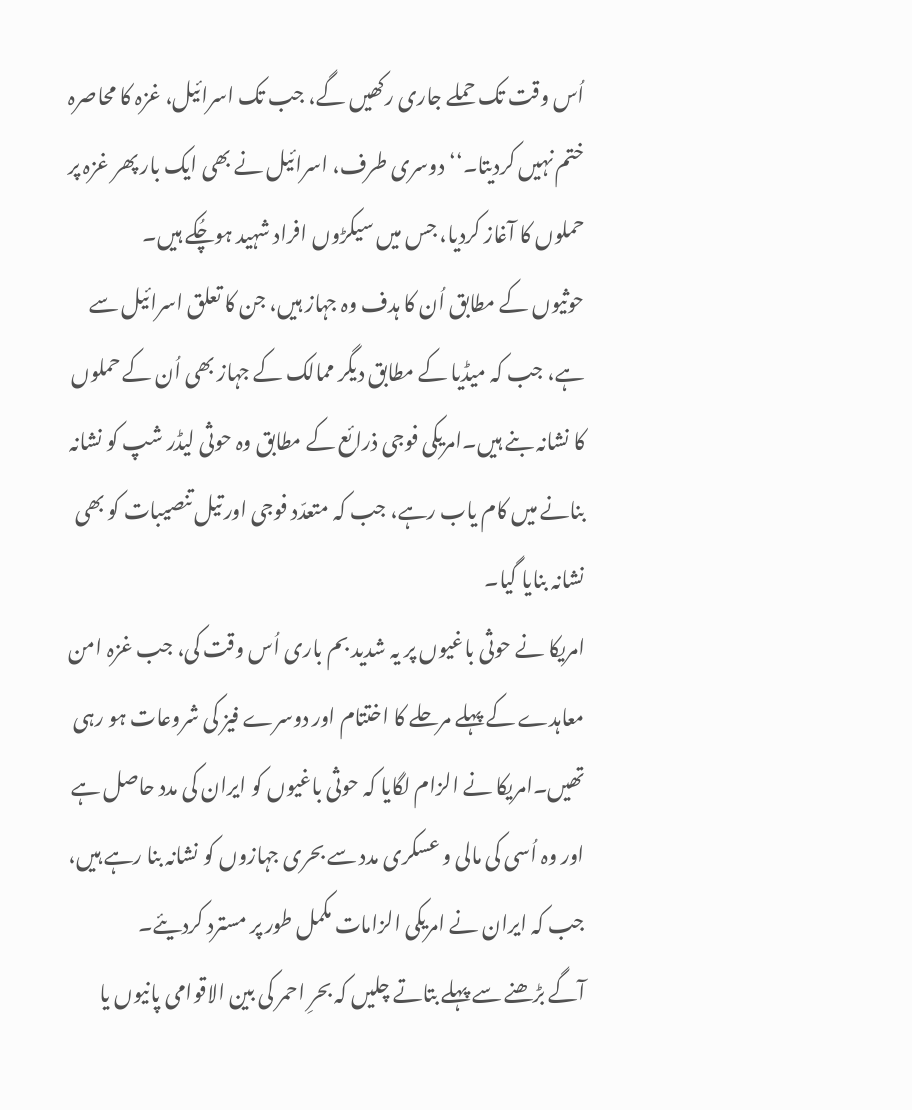اُس وقت تک حملے جاری رکھیں گے، جب تک اسرائیل، غزہ کا محاصرہ ختم نہیں کردیتا۔‘‘دوسری طرف، اسرائیل نے بھی ایک بار پھر غزہ پر حملوں کا آغاز کردیا، جس میں سیکڑوں افراد شہید ہوچُکے ہیں۔
حوثیوں کے مطابق اُن کا ہدف وہ جہاز ہیں، جن کا تعلق اسرائیل سے ہے، جب کہ میڈیا کے مطابق دیگر ممالک کے جہاز بھی اُن کے حملوں کا نشانہ بنے ہیں۔امریکی فوجی ذرائع کے مطابق وہ حوثی لیڈر شپ کو نشانہ بنانے میں کام یاب رہے، جب کہ متعدّد فوجی اور تیل تنصیبات کو بھی نشانہ بنایا گیا۔
امریکا نے حوثی باغیوں پر یہ شدید بم باری اُس وقت کی، جب غزہ امن معاہدے کے پہلے مرحلے کا اختتام اور دوسرے فیز کی شروعات ہو رہی تھیں۔امریکا نے الزام لگایا کہ حوثی باغیوں کو ایران کی مدد حاصل ہے اور وہ اُسی کی مالی و عسکری مدد سے بحری جہازوں کو نشانہ بنا رہے ہیں، جب کہ ایران نے امریکی الزامات مکمل طور پر مسترد کردیئے۔
آگے بڑھنے سے پہلے بتاتے چلیں کہ بحرِ احمر کی بین الاقوامی پانیوں یا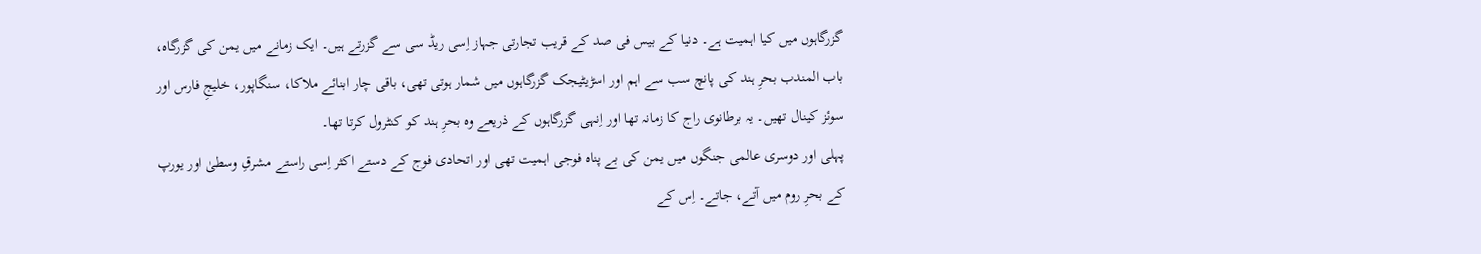گزرگاہوں میں کیا اہمیت ہے۔ دنیا کے بیس فی صد کے قریب تجارتی جہاز اِسی ریڈ سی سے گزرتے ہیں۔ ایک زمانے میں یمن کی گزرگاہ، باب المندب بحرِ ہند کی پانچ سب سے اہم اور اسڑیٹیجک گزرگاہوں میں شمار ہوتی تھی، باقی چار ابنائے ملاکا، سنگاپور، خلیجِ فارس اور سوئز کینال تھیں۔ یہ برطانوی راج کا زمانہ تھا اور اِنہی گزرگاہوں کے ذریعے وہ بحرِ ہند کو کنٹرول کرتا تھا۔
پہلی اور دوسری عالمی جنگوں میں یمن کی بے پناہ فوجی اہمیت تھی اور اتحادی فوج کے دستے اکثر اِسی راستے مشرقِ وسطیٰ اور یورپ کے بحرِ روم میں آتے، جاتے۔ اِس کے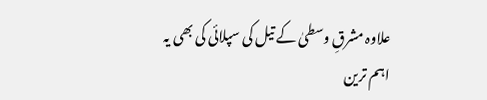علاوہ مشرقِ وسطیٰ کے تیل کی سپلائی کی بھی یہ اہم ترین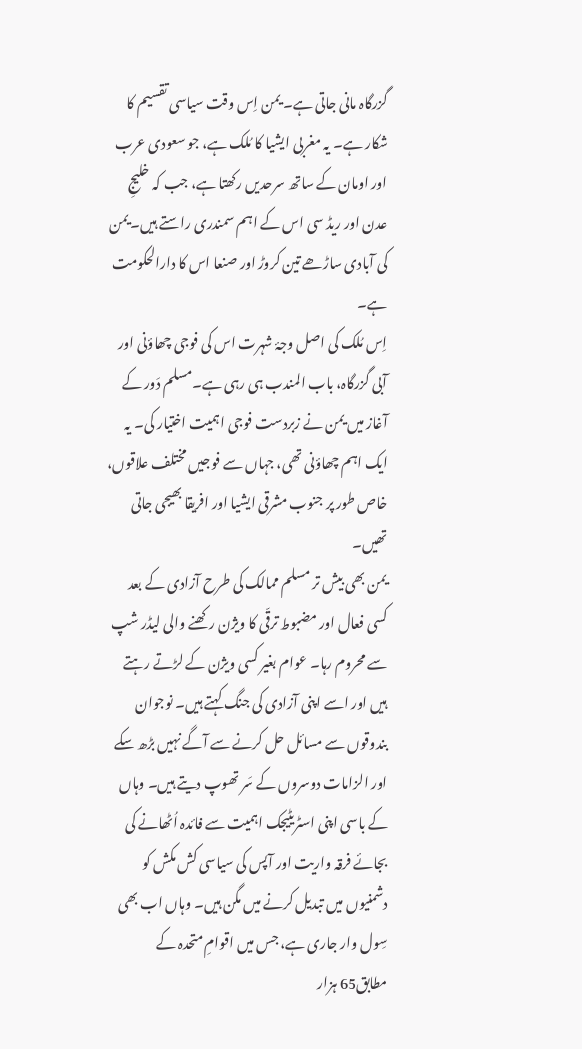گزرگاہ مانی جاتی ہے۔ یمن اِس وقت سیاسی تقسیم کا شکار ہے۔ یہ مغربی ایشیا کا مُلک ہے، جو سعودی عرب اور اومان کے ساتھ سرحدیں رکھتا ہے، جب کہ خلیجِ عدن اور ریڈ سی اس کے اہم سمندری راستے ہیں۔یمن کی آبادی ساڑھے تین کروڑ اور صنعا اس کا دارالحکومت ہے۔
اِس مُلک کی اصل وجۂ شہرت اس کی فوجی چھاؤنی اور آبی گزرگاہ، باب المندب ہی رہی ہے۔مسلم دَور کے آغاز میں یمن نے زبردست فوجی اہمیت اختیار کی۔ یہ ایک اہم چھاؤنی تھی، جہاں سے فوجیں مختلف علاقوں، خاص طور پر جنوب مشرقی ایشیا اور افریقا بھیجی جاتی تھیں۔
یمن بھی بیش تر مسلم ممالک کی طرح آزادی کے بعد کسی فعال اور مضبوط ترقّی کا ویژن رکھنے والی لیڈر شپ سے محروم رہا۔ عوام بغیر کسی ویژن کے لڑتے رہتے ہیں اور اسے اپنی آزادی کی جنگ کہتے ہیں۔ نوجوان بندوقوں سے مسائل حل کرنے سے آگے نہیں بڑھ سکے اور الزامات دوسروں کے سَر تھوپ دیتے ہیں۔ وہاں کے باسی اپنی اسٹریٹیجک اہمیت سے فائدہ اُٹھانے کی بجائے فرقہ واریت اور آپس کی سیاسی کش مکش کو دشمنیوں میں تبدیل کرنے میں مگن ہیں۔ وہاں اب بھی سِول وار جاری ہے، جس میں اقوامِ متحدہ کے مطابق65 ہزار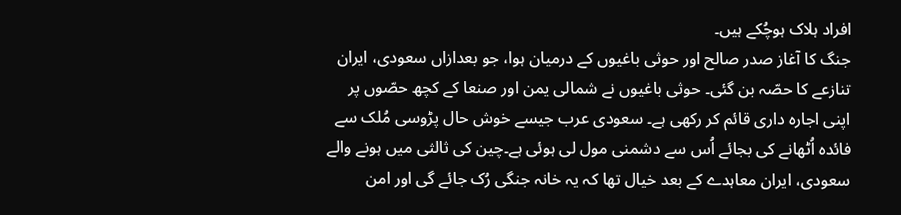افراد ہلاک ہوچُکے ہیں۔
جنگ کا آغاز صدر صالح اور حوثی باغیوں کے درمیان ہوا، جو بعدازاں سعودی، ایران تنازعے کا حصّہ بن گئی۔ حوثی باغیوں نے شمالی یمن اور صنعا کے کچھ حصّوں پر اپنی اجارہ داری قائم کر رکھی ہے۔ سعودی عرب جیسے خوش حال پڑوسی مُلک سے فائدہ اُٹھانے کی بجائے اُس سے دشمنی مول لی ہوئی ہے۔چین کی ثالثی میں ہونے والے سعودی، ایران معاہدے کے بعد خیال تھا کہ یہ خانہ جنگی رُک جائے گی اور امن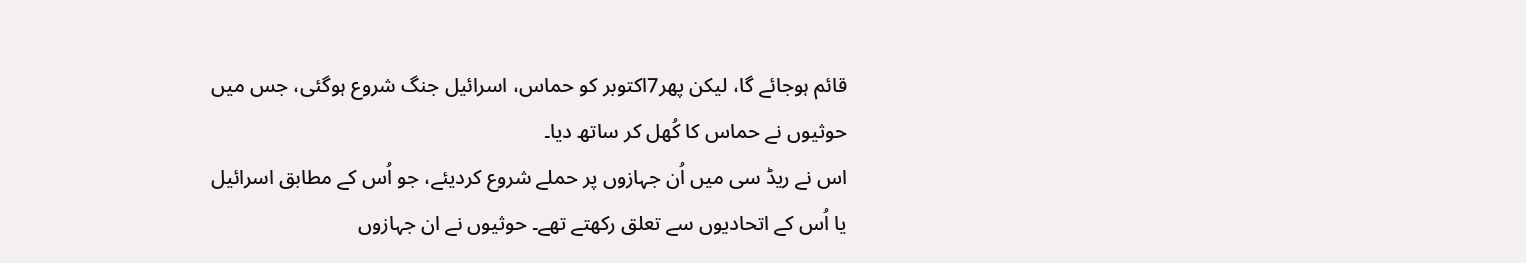قائم ہوجائے گا، لیکن پھر7اکتوبر کو حماس، اسرائیل جنگ شروع ہوگئی، جس میں حوثیوں نے حماس کا کُھل کر ساتھ دیا۔
اس نے ریڈ سی میں اُن جہازوں پر حملے شروع کردیئے، جو اُس کے مطابق اسرائیل یا اُس کے اتحادیوں سے تعلق رکھتے تھے۔ حوثیوں نے ان جہازوں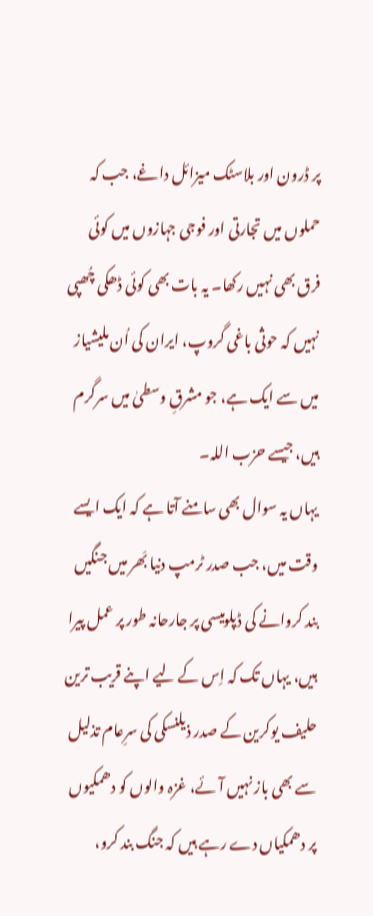پر ڈرون اور بلاسٹک میزائل داغے، جب کہ حملوں میں تجارتی اور فوجی جہازوں میں کوئی فرق بھی نہیں رکھا۔ یہ بات بھی کوئی ڈھکی چُھپی نہیں کہ حوثی باغی گروپ، ایران کی اُن ملیشیاز میں سے ایک ہے، جو مشرقِ وسطیٰ میں سرگرم ہیں، جیسے حزب اللہ۔
یہاں یہ سوال بھی سامنے آتا ہے کہ ایک ایسے وقت میں، جب صدر ٹرمپ دنیا بَھر میں جنگیں بند کروانے کی ڈپلومیسی پر جارحانہ طور پر عمل پیرا ہیں، یہاں تک کہ اِس کے لیے اپنے قریب ترین حلیف یوکرین کے صدر ذیلنسکی کی سرِعام تذلیل سے بھی باز نہیں آئے، غزہ والوں کو دھمکیوں پر دھمکیاں دے رہے ہیں کہ جنگ بند کرو،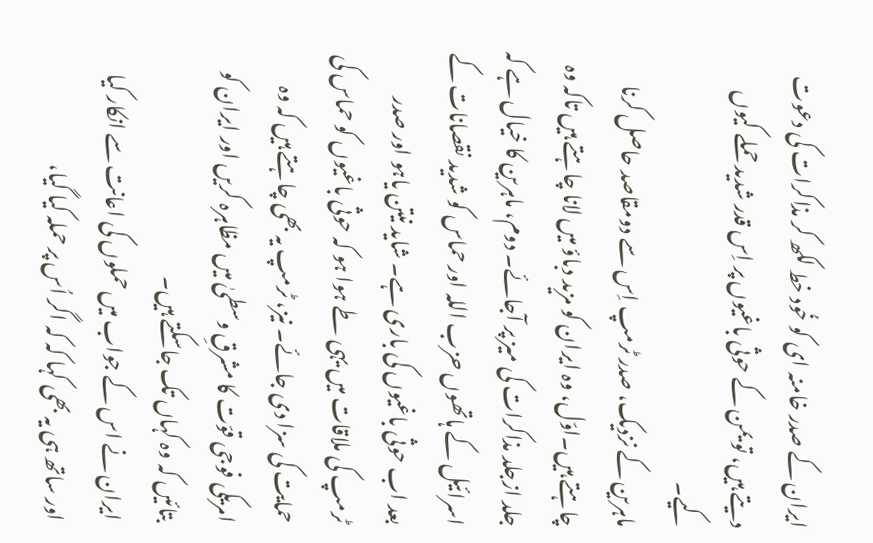ایران کے صدر خامنہ ای کو خُود خط لکھ کر مذاکرات کی دعوت دیتے ہیں، تو یمن کے حوثی باغیوں پر اِس قدر شدید حملے کیوں کیے۔
ماہرین کے نزدیک، صدر ٹرمپ اِس سے دومقاصد حاصل کرنا چاہتے ہیں۔اوّل، وہ ایران کو مزید دباؤ میں لانا چاہتے ہیں تاکہ وہ جلد ازجلد مذاکرات کی میز پر آجائے۔ دوم، ماہرین کا خیال ہے کہ اسرائیل کے ہاتھوں حزب اللہ اور حماس کو شدید نقصانات کے بعد اب حوثی باغیوں کی باری ہے۔ شاید نیتن یاہو اور صدر ٹرمپ کی ملاقات میں یہی طے ہوا ہو کہ حوثی باغیوں کو حماس کی حمایت کی سزا دی جائے۔ نیز، ٹرمپ یہ بھی چاہتے ہیں کہ وہ امریکی فوجی قوّت کا مشرقِ وسطیٰ میں مظاہرہ کریں اور ایران کو بتائیں کہ وہ کہاں تک جاسکتے ہیں۔
ایران نے اس کے جواب میں حملوں کی اعانت سے انکار کیا اور ساتھ ہی یہ بھی کہا کہ کہ اگر اُس پر حملہ کیا گیا،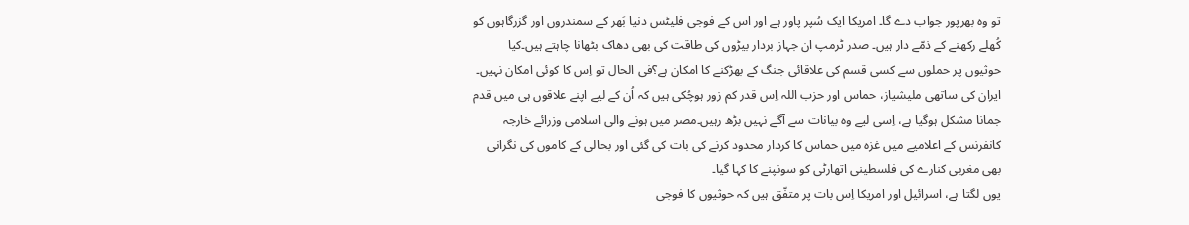تو وہ بھرپور جواب دے گا۔ امریکا ایک سُپر پاور ہے اور اس کے فوجی فلیٹس دنیا بَھر کے سمندروں اور گزرگاہوں کو کُھلے رکھنے کے ذمّے دار ہیں۔ صدر ٹرمپ ان جہاز بردار بیڑوں کی طاقت کی بھی دھاک بٹھانا چاہتے ہیں۔کیا حوثیوں پر حملوں سے کسی قسم کی علاقائی جنگ کے بھڑکنے کا امکان ہے؟فی الحال تو اِس کا کوئی امکان نہیں۔
ایران کی ساتھی ملیشیاز، حماس اور حزب اللہ اِس قدر کم زور ہوچُکی ہیں کہ اُن کے لیے اپنے علاقوں ہی میں قدم جمانا مشکل ہوگیا ہے، اِسی لیے وہ بیانات سے آگے نہیں بڑھ رہیں۔مصر میں ہونے والی اسلامی وزرائے خارجہ کانفرنس کے اعلامیے میں غزہ میں حماس کا کردار محدود کرنے کی بات کی گئی اور بحالی کے کاموں کی نگرانی بھی مغربی کنارے کی فلسطینی اتھارٹی کو سونپنے کا کہا گیا۔
یوں لگتا ہے، اسرائیل اور امریکا اِس بات پر متفّق ہیں کہ حوثیوں کا فوجی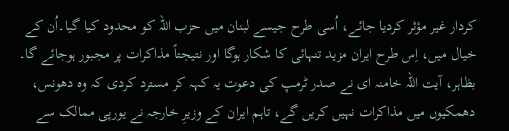کردار غیر مؤثر کردیا جائے، اُسی طرح جیسے لبنان میں حزب اللہ کو محدود کیا گیا۔اُن کے خیال میں، اِس طرح ایران مزید تنہائی کا شکار ہوگا اور نتیجتاً مذاکرات پر مجبور ہوجائے گا۔
بظاہر، آیت اللہ خامنہ ای نے صدر ٹرمپ کی دعوت یہ کہہ کر مسترد کردی کہ وہ دھونس، دھمکیوں میں مذاکرات نہیں کریں گے، تاہم ایران کے وزیرِ خارجہ نے یورپی ممالک سے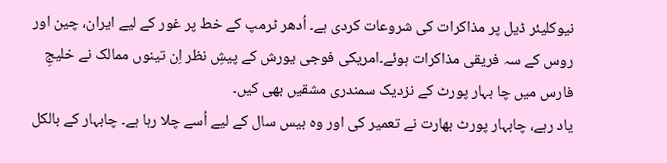نیوکلیئر ڈیل پر مذاکرات کی شروعات کردی ہے۔ اُدھر ٹرمپ کے خط پر غور کے لیے ایران، چین اور روس کے سہ فریقی مذاکرات ہوئے۔امریکی فوجی یورش کے پیشِ نظر اِن تینوں ممالک نے خلیجِ فارس میں چا بہار پورٹ کے نزدیک سمندری مشقیں بھی کیں۔
یاد رہے، چابہار پورٹ بھارت نے تعمیر کی اور وہ بیس سال کے لیے اُسے چلا رہا ہے۔ چابہار کے بالکل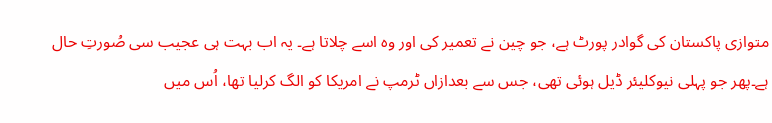متوازی پاکستان کی گوادر پورٹ ہے، جو چین نے تعمیر کی اور وہ اسے چلاتا ہے۔ یہ اب بہت ہی عجیب سی صُورتِ حال ہے۔پھر جو پہلی نیوکلیئر ڈیل ہوئی تھی، جس سے بعدازاں ٹرمپ نے امریکا کو الگ کرلیا تھا، اُس میں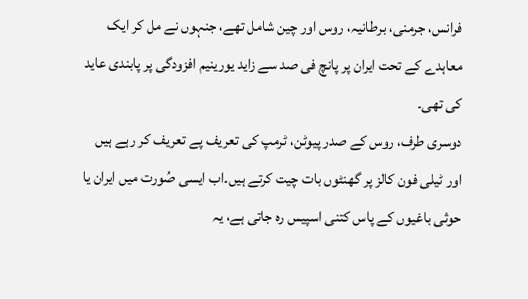فرانس، جرمنی، برطانیہ، روس اور چین شامل تھے، جنہوں نے مل کر ایک معاہدے کے تحت ایران پر پانچ فی صد سے زاید یورینیم افزودگی پر پابندی عاید کی تھی۔
دوسری طرف، روس کے صدر پیوٹن، ٹرمپ کی تعریف پے تعریف کر رہے ہیں اور ٹیلی فون کالز پر گھنٹوں بات چیت کرتے ہیں۔اب ایسی صُورت میں ایران یا حوثی باغیوں کے پاس کتنی اسپیس رہ جاتی ہے، یہ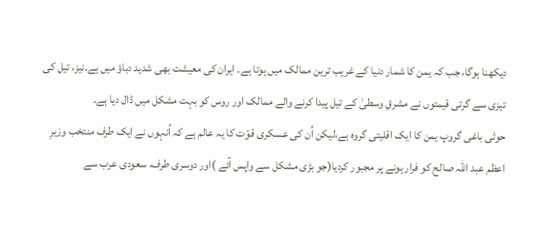دیکھنا ہوگا، جب کہ یمن کا شمار دنیا کے غریب ترین ممالک میں ہوتا ہے۔ ایران کی معیشت بھی شدید دباؤ میں ہے۔نیز، تیل کی تیزی سے گرتی قیمتوں نے مشرقِ وسطیٰ کے تیل پیدا کرنے والے ممالک اور روس کو بہت مشکل میں ڈال دیا ہے۔
حوثی باغی گروپ یمن کا ایک اقلیتی گروہ ہے،لیکن اُن کی عسکری قوّت کا یہ عالم ہے کہ اُنہوں نے ایک طرف منتخب وزیرِ اعظم عبد اللہ صالح کو فرار ہونے پر مجبور کردیا(جو بڑی مشکل سے واپس آئے )اور دوسری طرف، سعودی عرب سے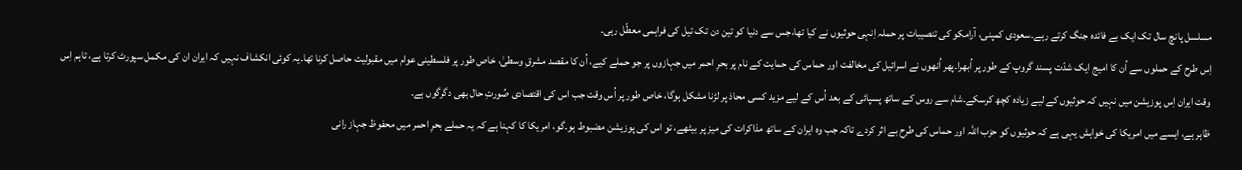مسلسل پانچ سال تک ایک بے فائدہ جنگ کرتے رہے۔سعودی کمپنی، آرامکو کی تنصیبات پر حملہ اِنہی حوثیوں نے کیا تھا،جس سے دنیا کو تین دن تک تیل کی فراہمی معطّل رہی۔
اِس طرح کے حملوں سے اُن کا امیج ایک شدّت پسند گروپ کے طور پر اُبھرا۔پھر اُنھوں نے اسرائیل کی مخالفت اور حماس کی حمایت کے نام پر بحرِ احمر میں جہازوں پر جو حملے کیے، اُن کا مقصد مشرقِ وسطیٰ، خاص طور پر فلسطینی عوام میں مقبولیت حاصل کرنا تھا۔یہ کوئی انکشاف نہیں کہ ایران ان کی مکمل سپورٹ کرتا ہے، تاہم اِس وقت ایران اِس پوزیشن میں نہیں کہ حوثیوں کے لیے زیادہ کچھ کرسکے۔شام سے روس کے ساتھ پسپائی کے بعد اُس کے لیے مزید کسی محاذ پر لڑنا مشکل ہوگا، خاص طور پر اُس وقت جب اس کی اقتصادی صُورتِ حال بھی دگرگوں ہے۔
ظاہر ہے، ایسے میں امریکا کی خواہش یہی ہے کہ حوثیوں کو حزب اللہ اور حماس کی طرح بے اثر کردے تاکہ جب وہ ایران کے ساتھ مذاکرات کی میز پر بیٹھے، تو اس کی پوزیشن مضبوط ہو۔گو، امریکا کا کہنا ہے کہ یہ حملے بحرِ احمر میں محفوظ جہاز رانی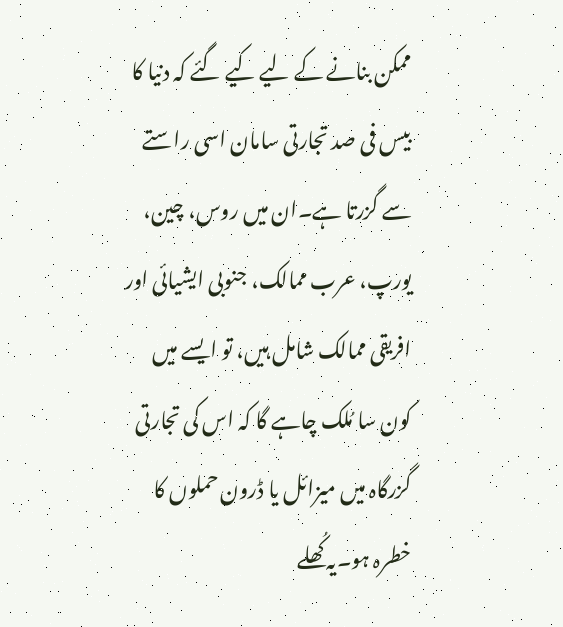ممکن بنانے کے لیے کیے گئے کہ دنیا کا بیس فی صد تجارتی سامان اسی راستے سے گزرتا ہے۔ان میں روس، چین، یورپ، عرب ممالک، جنوبی ایشیائی اور افریقی ممالک شامل ہیں، تو ایسے میں کون سا مُلک چاہے گا کہ اس کی تجارتی گزرگاہ میں میزائل یا ڈرون حملوں کا خطرہ ہو۔یہ کُھلے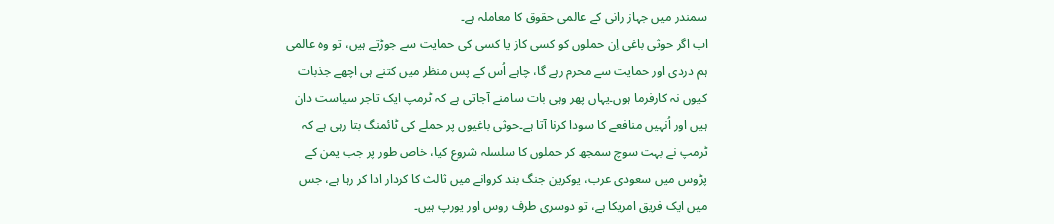سمندر میں جہاز رانی کے عالمی حقوق کا معاملہ ہے۔
اب اگر حوثی باغی اِن حملوں کو کسی کاز یا کسی کی حمایت سے جوڑتے ہیں، تو وہ عالمی ہم دردی اور حمایت سے محرم رہے گا، چاہے اُس کے پس منظر میں کتنے ہی اچھے جذبات کیوں نہ کارفرما ہوں۔یہاں پھر وہی بات سامنے آجاتی ہے کہ ٹرمپ ایک تاجر سیاست دان ہیں اور اُنہیں منافعے کا سودا کرنا آتا ہے۔حوثی باغیوں پر حملے کی ٹائمنگ بتا رہی ہے کہ ٹرمپ نے بہت سوچ سمجھ کر حملوں کا سلسلہ شروع کیا، خاص طور پر جب یمن کے پڑوس میں سعودی عرب، یوکرین جنگ بند کروانے میں ثالث کا کردار ادا کر رہا ہے، جس میں ایک فریق امریکا ہے، تو دوسری طرف روس اور یورپ ہیں۔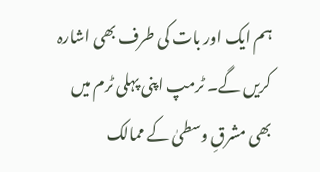ہم ایک اور بات کی طرف بھی اشارہ کریں گے۔ ٹرمپ اپنی پہلی ٹرم میں بھی مشرقِ وسطیٰ کے ممالک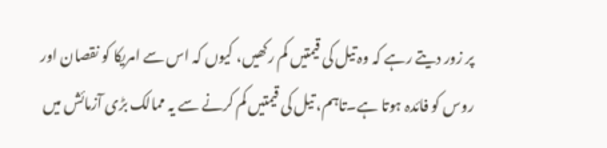پر زور دیتے رہے کہ وہ تیل کی قیمتیں کم رکھیں، کیوں کہ اس سے امریکا کو نقصان اور روس کو فائدہ ہوتا ہے۔تاہم، تیل کی قیمتیں کم کرنے سے یہ ممالک بڑی آزمائش میں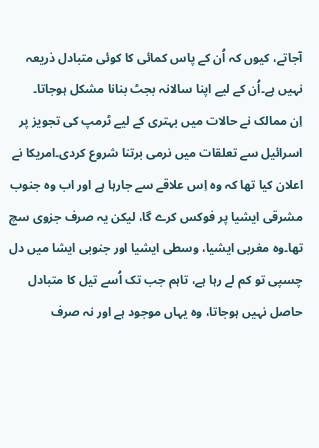آجاتے، کیوں کہ اُن کے پاس کمائی کا کوئی متبادل ذریعہ نہیں ہے۔اُن کے لیے اپنا سالانہ بجٹ بنانا مشکل ہوجاتا۔
اِن ممالک نے حالات میں بہتری کے لیے ٹرمپ کی تجویز پر اسرائیل سے تعلقات میں نرمی برتنا شروع کردی۔امریکا نے اعلان کیا تھا کہ وہ اِس علاقے سے جارہا ہے اور اب وہ جنوب مشرقی ایشیا پر فوکس کرے گا، لیکن یہ صرف جزوی سچ تھا۔وہ مغربی ایشیا، وسطی ایشیا اور جنوبی ایشا میں دل چسپی تو کم لے رہا ہے، تاہم جب تک اُسے تیل کا متبادل حاصل نہیں ہوجاتا، وہ یہاں موجود ہے اور نہ صرف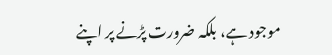موجود ہے، بلکہ ضرورت پڑنے پر اپنے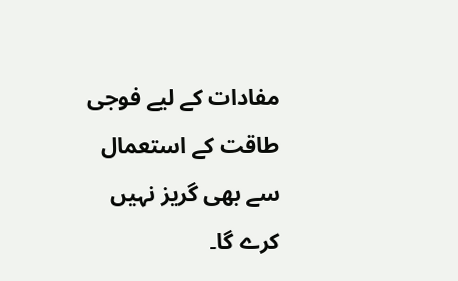مفادات کے لیے فوجی طاقت کے استعمال سے بھی گریز نہیں کرے گا۔